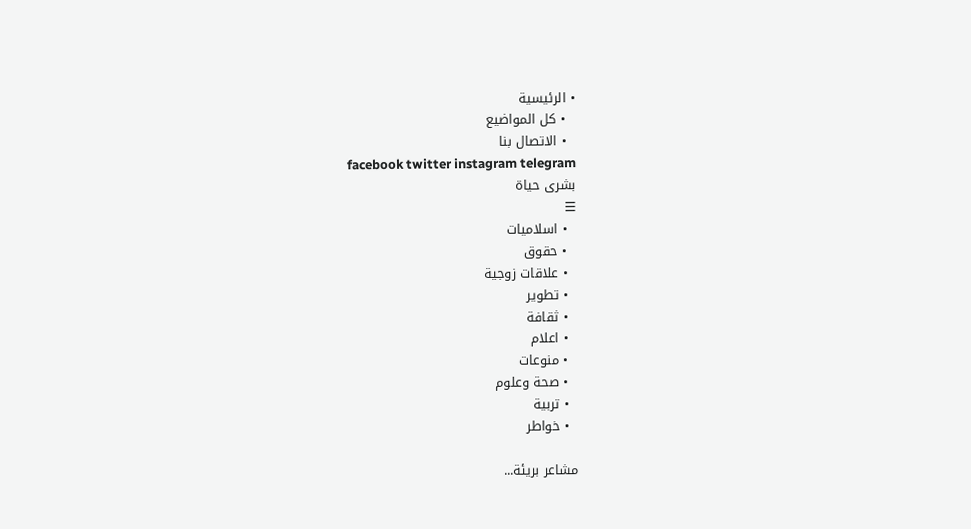• الرئيسية
  • كل المواضيع
  • الاتصال بنا
facebook twitter instagram telegram
بشرى حياة
☰
  • اسلاميات
  • حقوق
  • علاقات زوجية
  • تطوير
  • ثقافة
  • اعلام
  • منوعات
  • صحة وعلوم
  • تربية
  • خواطر

مشاعر بريئة...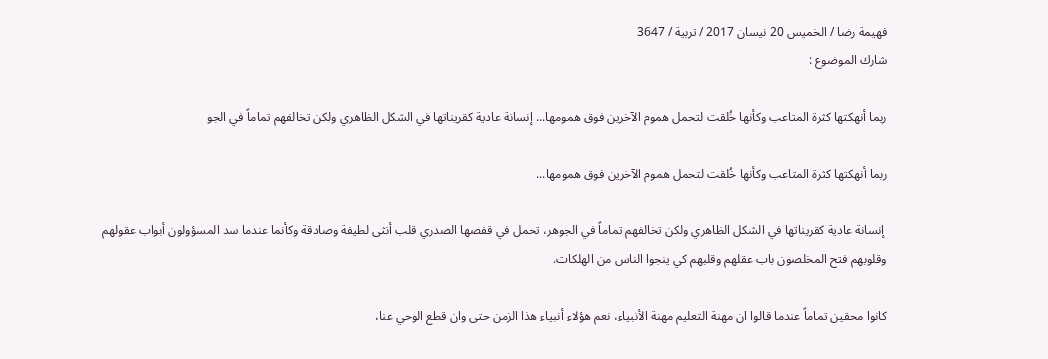فهيمة رضا / الخميس 20 نيسان 2017 / تربية / 3647
شارك الموضوع :

ربما أنهكتها كثرة المتاعب وكأنها خُلقت لتحمل هموم الآخرين فوق همومها... إنسانة عادية كقريناتها في الشكل الظاهري ولكن تخالفهم تماماً في الجو

ربما أنهكتها كثرة المتاعب وكأنها خُلقت لتحمل هموم الآخرين فوق همومها...

 إنسانة عادية كقريناتها في الشكل الظاهري ولكن تخالفهم تماماً في الجوهر، تحمل في قفصها الصدري قلب أنثى لطيفة وصادقة وكأنما عندما سد المسؤولون أبواب عقولهم وقلوبهم فتح المخلصون باب عقلهم وقلبهم كي ينجوا الناس من الهلكات.

كانوا محقين تماماً عندما قالوا ان مهنة التعليم مهنة الأنبياء، نعم هؤلاء أنبياء هذا الزمن حتى وان قطع الوحي عنا،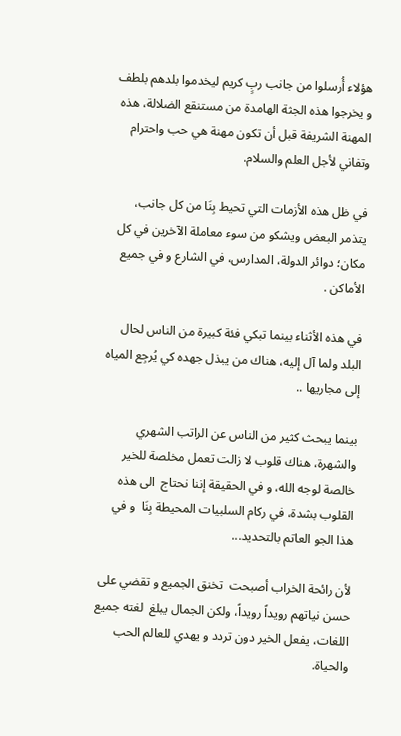هؤلاء أُرسلوا من جانب ربٍ كريم ليخدموا بلدهم بلطف و يخرجوا هذه الجثة الهامدة من مستنقع الضلالة، هذه المهنة الشريفة قبل أن تكون مهنة هي حب واحترام وتفاني لأجل العلم والسلام.

في ظل هذه الأزمات التي تحيط بِنَا من كل جانب، يتذمر البعض ويشكو من سوء معاملة الآخرين في كل مكان؛ دوائر الدولة، المدارس، في الشارع و في جميع الأماكن .

في هذه الأثناء بينما تبكي فئة كبيرة من الناس لحال البلد ولما آل إليه، هناك من يبذل جهده كي يُرجِع المياه إلى مجاريها ..

بينما يبحث كثير من الناس عن الراتب الشهري والشهرة، هناك قلوب لا زالت تعمل مخلصة للخير خالصة لوجه الله، و في الحقيقة إننا نحتاج  الى هذه القلوب بشدة، في ركام السلبيات المحيطة بِنَا  و في هذا الجو العاتم بالتحديد...

لأن رائحة الخراب أصبحت  تخنق الجميع و تقضي على حسن نياتهم رويداً رويداً، ولكن الجمال يبلغ  لغته جميع اللغات، يفعل الخير دون تردد و يهدي للعالم الحب والحياة.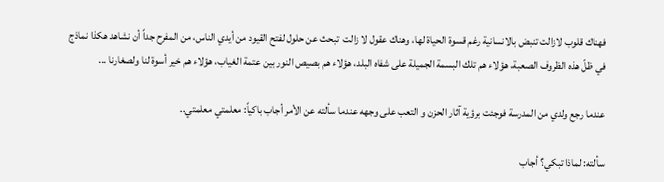فهناك قلوب لازالت تنبض بالانسانية رغم قسوة الحياة لها، وهناك عقول لا زالت  تبحث عن حلول لفتح القيود من أيدي الناس، من المفرح جداً أن نشاهد هكذا نماذج في ظلّ هذه الظروف الصعبة، هؤلاء هم تلك البسمة الجميلة على شفاه البلد، هؤلاء هم بصيص النور بين عتمة الغياب، هؤلاء هم خير أسوة لنا ولصغارنا ...

عندما رجع ولدي من المدرسة فوجئت برؤية آثار الحزن و التعب على وجهه عندما سألته عن الأمر أجاب باكياً: معلمتي معلمتي..

سألته: لماذا تبكي؟ أجاب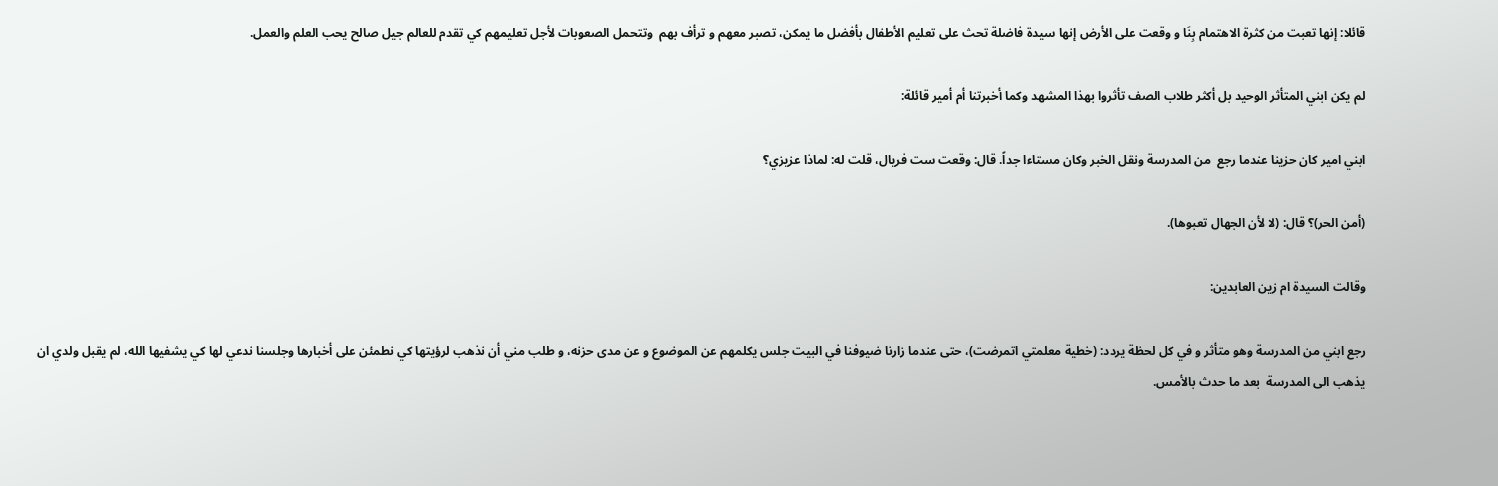قائلا: إنها تعبت من كثرة الاهتمام بِنَا و وقعت على الأرض إنها سيدة فاضلة تحث على تعليم الأطفال بأفضل ما يمكن، تصبر معهم و ترأف بهم  وتتحمل الصعوبات لأجل تعليمهم كي تقدم للعالم جيل صالح يحب العلم والعمل.

لم يكن ابني المتأثر الوحيد بل أكثر طلاب الصف تأثروا بهذا المشهد وكما أخبرتنا أم أمير قائلة:

ابني امير كان حزينا عندما رجع  من المدرسة ونقل الخبر وكان مستاءا جداً. قال: وقعت ست فريال، قلت له: لماذا عزيزي؟

(أمن الحر)؟ قال: (لا لأن الجهال تعبوها).

وقالت السيدة ام زين العابدين:

رجع ابني من المدرسة وهو متأثر و في كل لحظة يردد: (خطية معلمتي اتمرضت)، حتى عندما زارنا ضيوفنا في البيت جلس يكلمهم عن الموضوع و عن مدى حزنه، و طلب مني أن نذهب لرؤيتها كي نطمئن على أخبارها وجلسنا ندعي لها كي يشفيها الله، لم يقبل ولدي ان يذهب الى المدرسة  بعد ما حدث بالأمس.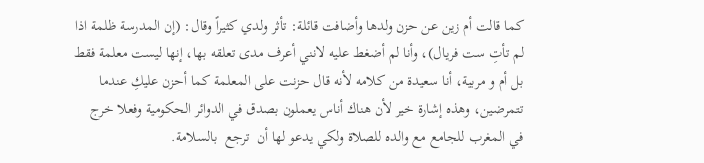كما قالت أم زين عن حزن ولدها وأضافت قائلة: تأثر ولدي كثيراً وقال: (إن المدرسة ظلمة اذا لم تأتِ ست فريال)، وأنا لم أضغط عليه لانني أعرف مدى تعلقه بها، إنها ليست معلمة فقط بل أم و مربية، أنا سعيدة من كلامه لأنه قال حزنت على المعلمة كما أحزن عليكِ عندما تتمرضين، وهذه إشارة خير لأن هناك أناس يعملون بصدق في الدوائر الحكومية وفعلا خرج  في المغرب للجامع مع والده للصلاة ولكي يدعو لها أن  ترجع  بالسلامة.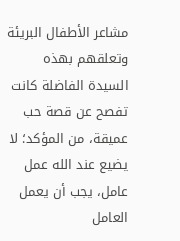مشاعر الأطفال البريئة وتعلقهم بهذه السيدة الفاضلة كانت تفصح عن قصة حب عميقة، من المؤكد؛ لا يضيع عند الله عمل عامل، يجب أن يعمل العامل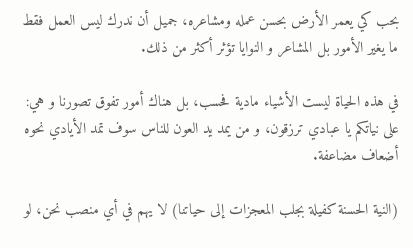بحب كي يعمر الأرض بحسن عمله ومشاعره، جميل أن ندرك ليس العمل فقط ما يغير الأمور بل المشاعر و النوايا تؤثر أكثر من ذلك.

في هذه الحياة ليست الأشياء مادية فحسب، بل هناك أمور تفوق تصورنا و هي: على نياتكم يا عبادي ترزقون، و من يمد يد العون للناس سوف تمد الأيادي نحوه أضعاف مضاعفة.

(النية الحسنة كفيلة بجلب المعجزات إلى حياتنا) لا يهم في أي منصب نحن، لو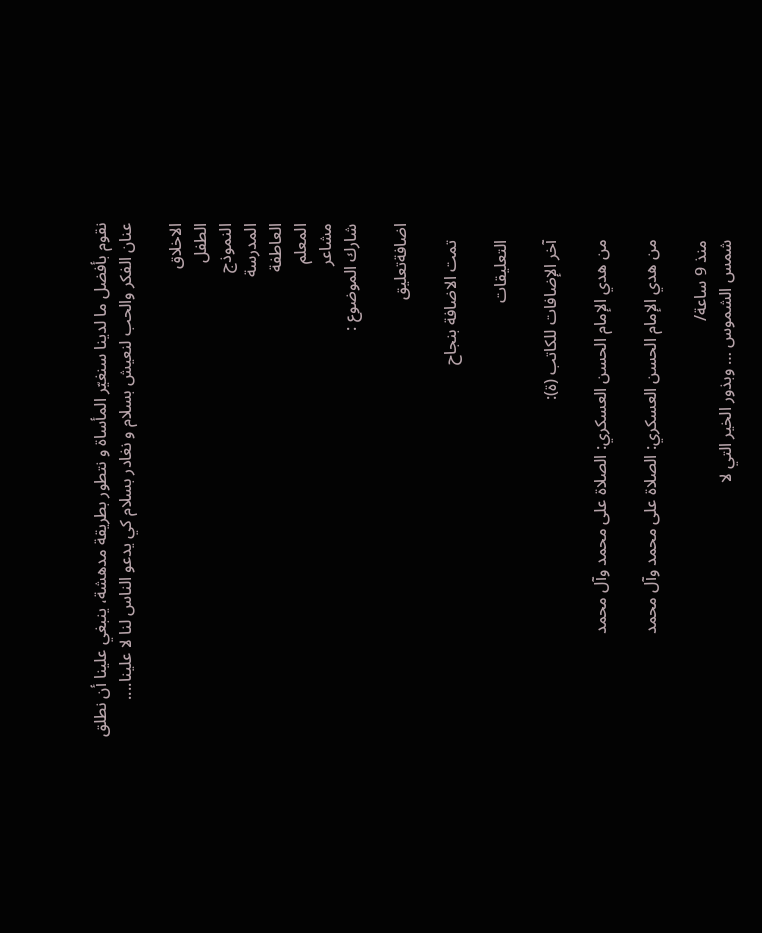نقوم بأفضل ما لدينا سنغيّر المأساة و نتطور بطريقة مدهشة، ينبغي علينا أن نطلق عنان الفكر والحب لنعيش بسلام و نغادر بسلام كي يدعو الناس لنا لا علينا....

الاخلاق
الطفل
النموذج
المدرسة
العاطفة
المعلم
مشاعر
شارك الموضوع :

اضافةتعليق

    تمت الاضافة بنجاح

    التعليقات

    آخر الإضافات للكاتب (ة):

    من هدي الإمام الحسن العسكري: الصلاة على محمد وآل محمد

    من هدي الإمام الحسن العسكري: الصلاة على محمد وآل محمد

    منذ 9 ساعة/
    شمس الشموس … وبذور الخير التي لا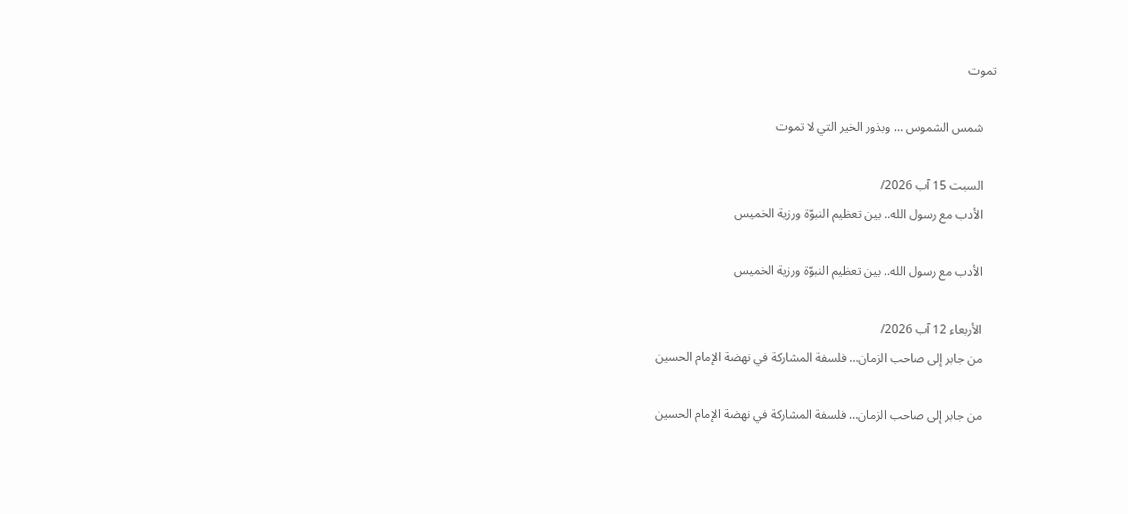تموت

    شمس الشموس … وبذور الخير التي لا تموت

    السبت 15 آب 2026/
    الأدب مع رسول الله.. بين تعظيم النبوّة ورزية الخميس

    الأدب مع رسول الله.. بين تعظيم النبوّة ورزية الخميس

    الأربعاء 12 آب 2026/
    من جابر إلى صاحب الزمان… فلسفة المشاركة في نهضة الإمام الحسين

    من جابر إلى صاحب الزمان… فلسفة المشاركة في نهضة الإمام الحسين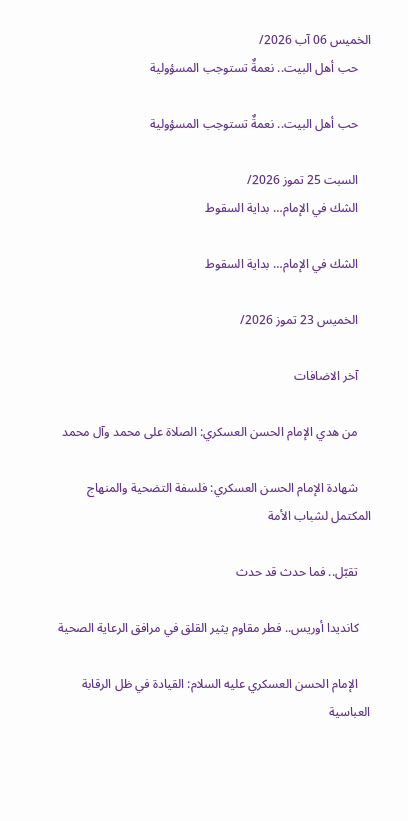الخميس 06 آب 2026/
    حب أهل البيت.. نعمةٌ تستوجب المسؤولية

    حب أهل البيت.. نعمةٌ تستوجب المسؤولية

    السبت 25 تموز 2026/
    الشك في الإمام… بداية السقوط

    الشك في الإمام… بداية السقوط

    الخميس 23 تموز 2026/

    آخر الاضافات

    من هدي الإمام الحسن العسكري: الصلاة على محمد وآل محمد

    شهادة الإمام الحسن العسكري: فلسفة التضحية والمنهاج المكتمل لشباب الأمة

    تقبّل.. فما حدث قد حدث

    كانديدا أوريس.. فطر مقاوم يثير القلق في مرافق الرعاية الصحية

    الإمام الحسن العسكري عليه السلام: القيادة في ظل الرقابة العباسية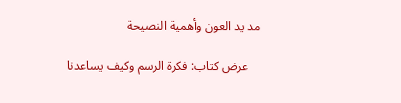مد يد العون وأهمية النصيحة

    عرض كتاب: فكرة الرسم وكيف يساعدنا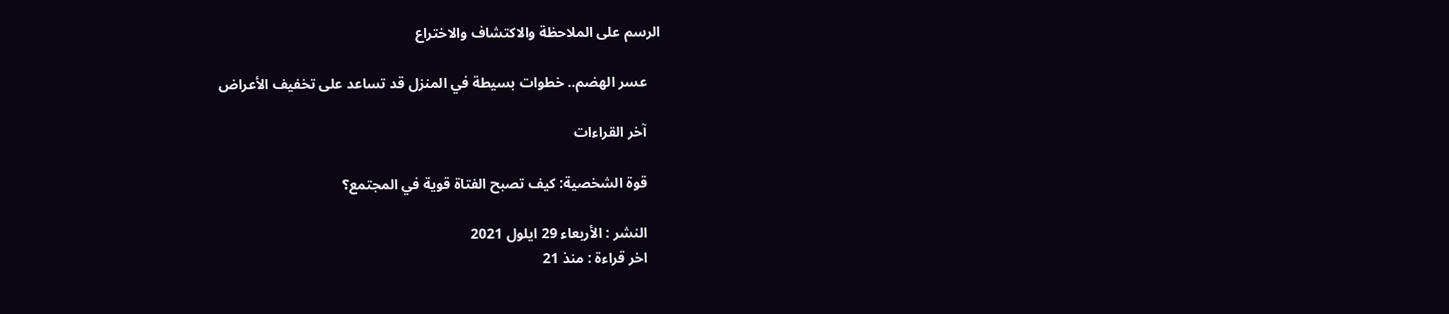الرسم على الملاحظة والاكتشاف والاختراع

    عسر الهضم.. خطوات بسيطة في المنزل قد تساعد على تخفيف الأعراض

    آخر القراءات

    قوة الشخصية: كيف تصبح الفتاة قوية في المجتمع؟

    النشر : الأربعاء 29 ايلول 2021
    اخر قراءة : منذ 21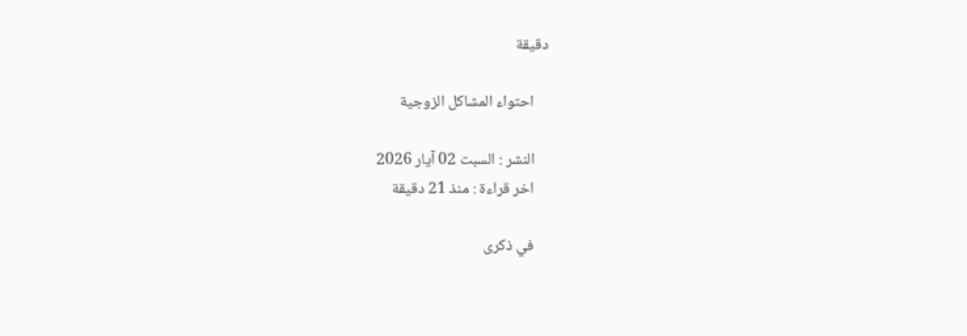دقيقة

    احتواء المشاكل الزوجية

    النشر : السبت 02 آيار 2026
    اخر قراءة : منذ 21 دقيقة

    في ذكرى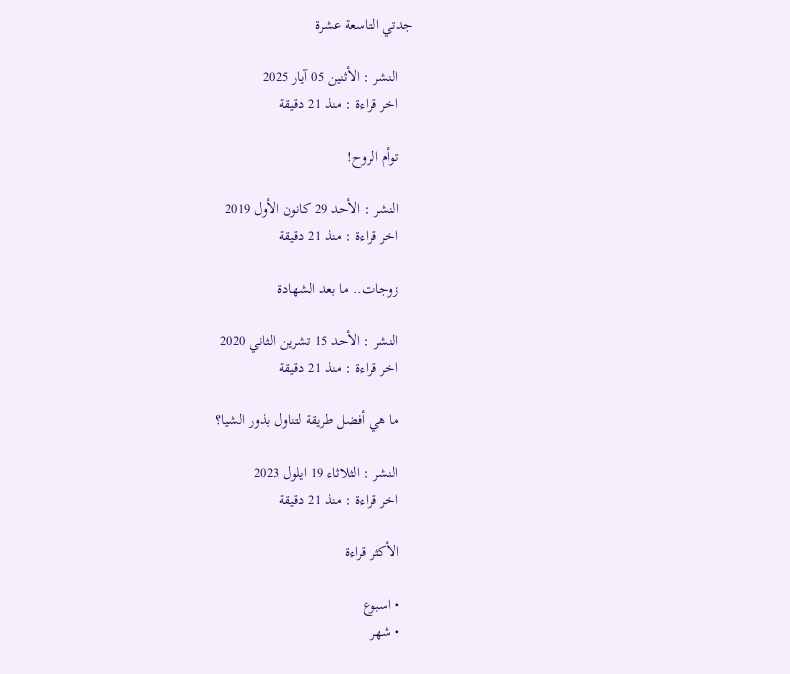جدتي التاسعة عشرة

    النشر : الأثنين 05 آيار 2025
    اخر قراءة : منذ 21 دقيقة

    توأم الروح!

    النشر : الأحد 29 كانون الأول 2019
    اخر قراءة : منذ 21 دقيقة

    زوجات.. ما بعد الشهادة

    النشر : الأحد 15 تشرين الثاني 2020
    اخر قراءة : منذ 21 دقيقة

    ما هي أفضل طريقة لتناول بذور الشيا؟

    النشر : الثلاثاء 19 ايلول 2023
    اخر قراءة : منذ 21 دقيقة

    الأكثر قراءة

    • اسبوع
    • شهر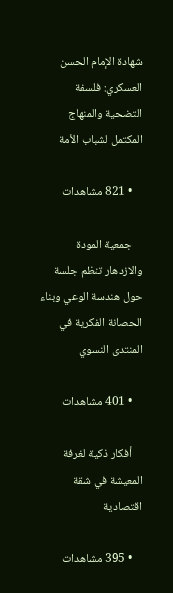شهادة الإمام الحسن العسكري: فلسفة التضحية والمنهاج المكتمل لشباب الأمة

    • 821 مشاهدات

    جمعية المودة والازدهار تنظم جلسة حول هندسة الوعي وبناء الحصانة الفكرية في المنتدى النسوي

    • 401 مشاهدات

    أفكار ذكية لغرفة المعيشة في شقة اقتصادية

    • 395 مشاهدات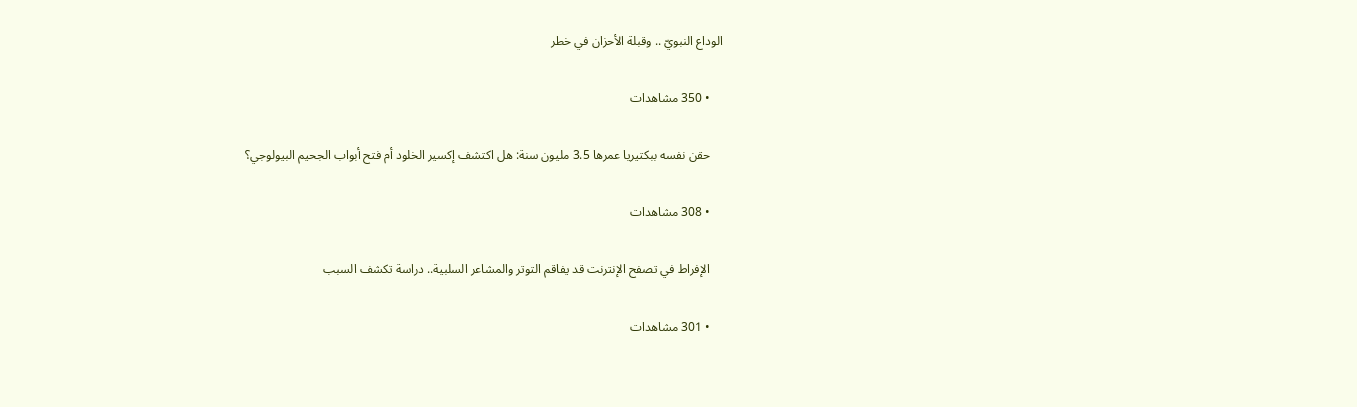الوداع النبويّ .. وقبلة الأحزان في خطر

    • 350 مشاهدات

    حقن نفسه ببكتيريا عمرها 3.5 مليون سنة: هل اكتشف إكسير الخلود أم فتح أبواب الجحيم البيولوجي؟

    • 308 مشاهدات

    الإفراط في تصفح الإنترنت قد يفاقم التوتر والمشاعر السلبية.. دراسة تكشف السبب

    • 301 مشاهدات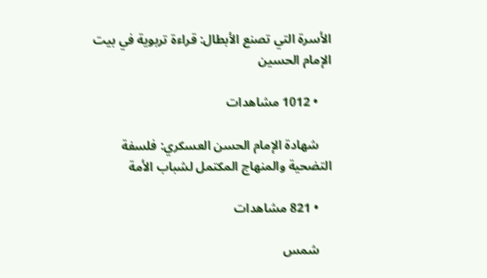الأسرة التي تصنع الأبطال: قراءة تربوية في بيت الإمام الحسين

    • 1012 مشاهدات

    شهادة الإمام الحسن العسكري: فلسفة التضحية والمنهاج المكتمل لشباب الأمة

    • 821 مشاهدات

    شمس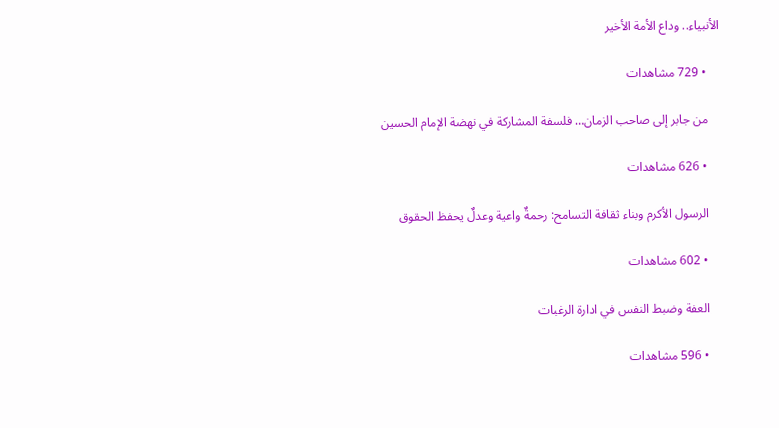الأنبياء.. وداع الأمة الأخير

    • 729 مشاهدات

    من جابر إلى صاحب الزمان… فلسفة المشاركة في نهضة الإمام الحسين

    • 626 مشاهدات

    الرسول الأكرم وبناء ثقافة التسامح: رحمةٌ واعية وعدلٌ يحفظ الحقوق

    • 602 مشاهدات

    العفة وضبط النفس في ادارة الرغبات

    • 596 مشاهدات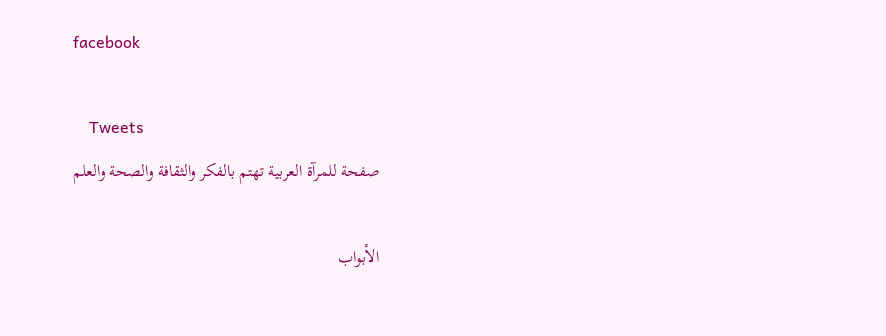facebook

    Tweets
    صفحة للمرآة العربية تهتم بالفكر والثقافة والصحة والعلم

    الأبواب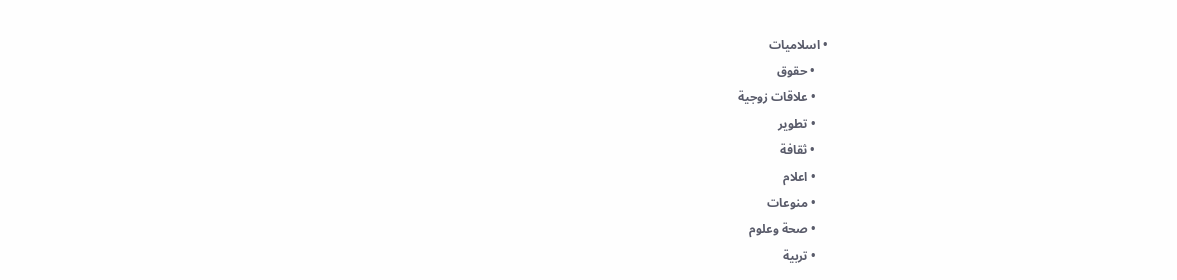• اسلاميات
    • حقوق
    • علاقات زوجية
    • تطوير
    • ثقافة
    • اعلام
    • منوعات
    • صحة وعلوم
    • تربية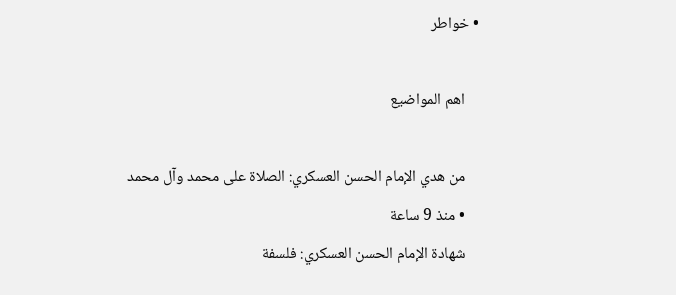• خواطر

    اهم المواضيع

    من هدي الإمام الحسن العسكري: الصلاة على محمد وآل محمد
    • منذ 9 ساعة
    شهادة الإمام الحسن العسكري: فلسفة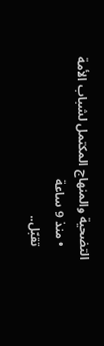التضحية والمنهاج المكتمل لشباب الأمة
    • منذ 9 ساعة
    تقبّل..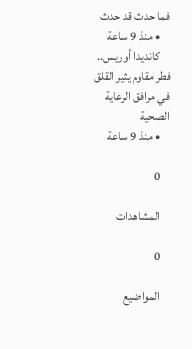فما حدث قد حدث
    • منذ 9 ساعة
    كانديدا أوريس.. فطر مقاوم يثير القلق في مرافق الرعاية الصحية
    • منذ 9 ساعة

    0

    المشاهدات

    0

    المواضيع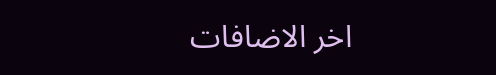اخر الاضافات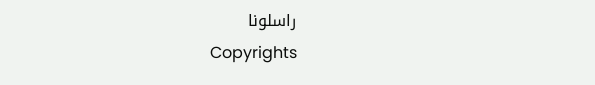راسلونا
    Copyrights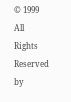© 1999 All Rights Reserved by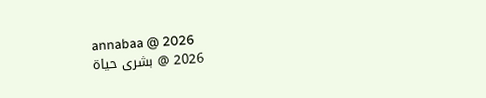annabaa @ 2026
    2026 @ بشرى حياة